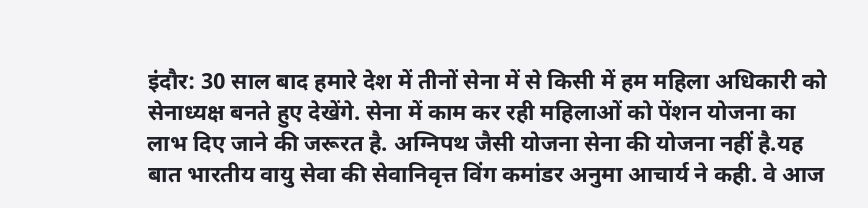इंदौर: 30 साल बाद हमारे देश में तीनों सेना में से किसी में हम महिला अधिकारी को सेनाध्यक्ष बनते हुए देखेंगे. सेना में काम कर रही महिलाओं को पेंशन योजना का लाभ दिए जाने की जरूरत है. अग्निपथ जैसी योजना सेना की योजना नहीं है.यह बात भारतीय वायु सेवा की सेवानिवृत्त विंग कमांडर अनुमा आचार्य ने कही. वे आज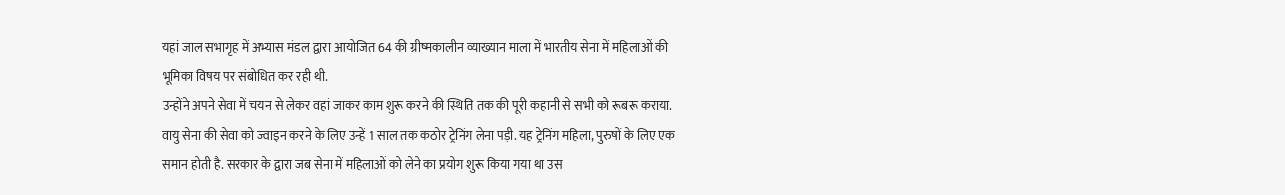यहां जाल सभागृह में अभ्यास मंडल द्वारा आयोजित 64 की ग्रीष्मकालीन व्याख्यान माला में भारतीय सेना में महिलाओं की भूमिका विषय पर संबोधित कर रही थी.
उन्होंने अपने सेवा में चयन से लेकर वहां जाकर काम शुरू करने की स्थिति तक की पूरी कहानी से सभी को रूबरू कराया. वायु सेना की सेवा को ज्वाइन करने के लिए उन्हें 1 साल तक कठोर ट्रेनिंग लेना पड़ी. यह ट्रेनिंग महिला, पुरुषों के लिए एक समान होती है. सरकार के द्वारा जब सेना में महिलाओं को लेने का प्रयोग शुरू किया गया था उस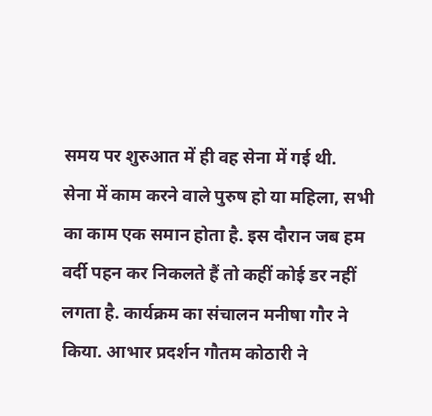समय पर शुरुआत में ही वह सेना में गई थी.
सेना में काम करने वाले पुरुष हो या महिला, सभी का काम एक समान होता है. इस दौरान जब हम वर्दी पहन कर निकलते हैं तो कहीं कोई डर नहीं लगता है. कार्यक्रम का संचालन मनीषा गौर ने किया. आभार प्रदर्शन गौतम कोठारी ने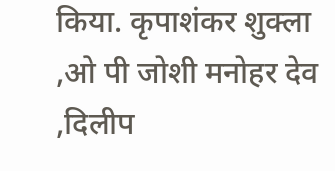किया. कृपाशंकर शुक्ला ,ओ पी जोशी मनोहर देव ,दिलीप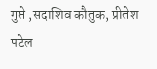गुप्ते ,सदाशिव कौतुक, प्रीतेश पटेल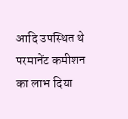आदि उपस्थित थे परमानेंट कमीशन का लाभ दिया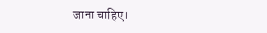जाना चाहिए।